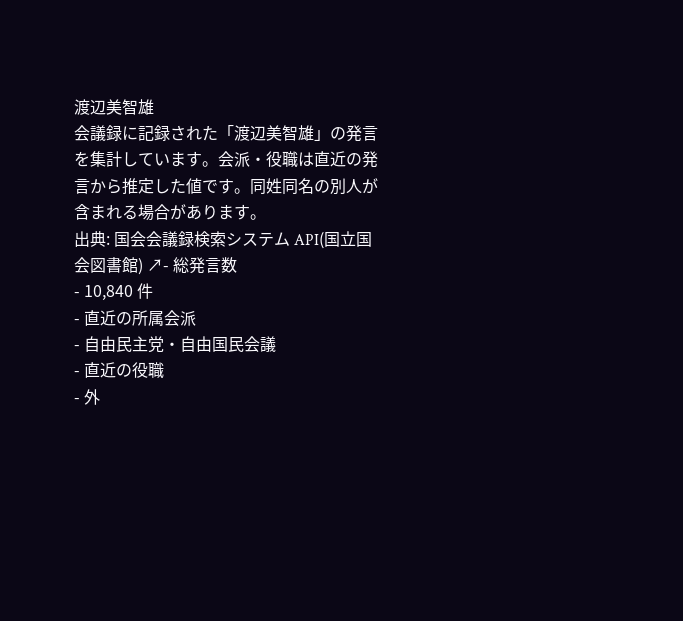渡辺美智雄
会議録に記録された「渡辺美智雄」の発言を集計しています。会派・役職は直近の発言から推定した値です。同姓同名の別人が含まれる場合があります。
出典: 国会会議録検索システム API(国立国会図書館) ↗- 総発言数
- 10,840 件
- 直近の所属会派
- 自由民主党・自由国民会議
- 直近の役職
- 外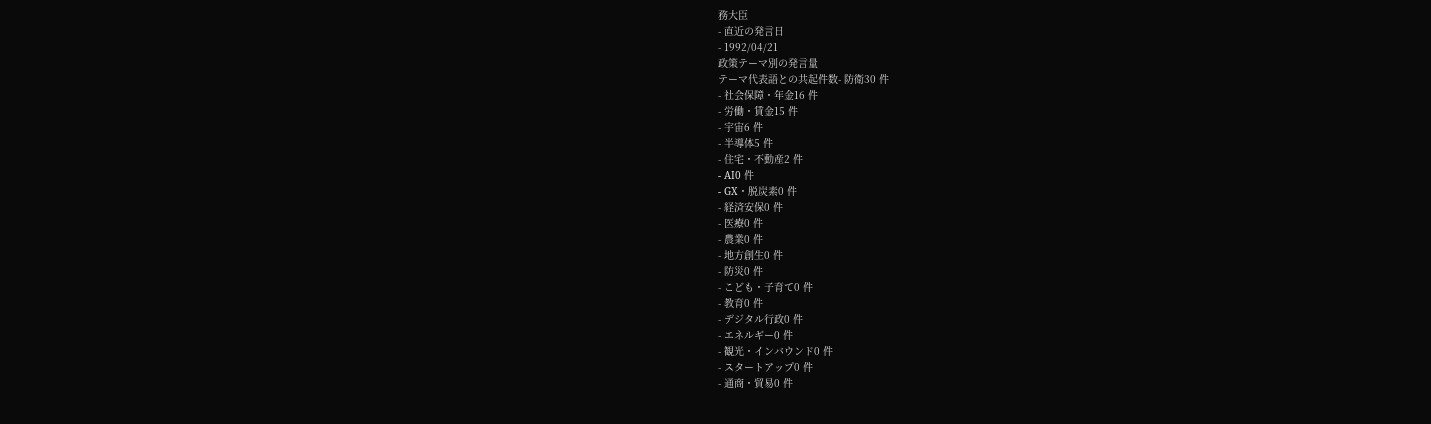務大臣
- 直近の発言日
- 1992/04/21
政策テーマ別の発言量
テーマ代表語との共起件数- 防衛30 件
- 社会保障・年金16 件
- 労働・賃金15 件
- 宇宙6 件
- 半導体5 件
- 住宅・不動産2 件
- AI0 件
- GX・脱炭素0 件
- 経済安保0 件
- 医療0 件
- 農業0 件
- 地方創生0 件
- 防災0 件
- こども・子育て0 件
- 教育0 件
- デジタル行政0 件
- エネルギー0 件
- 観光・インバウンド0 件
- スタートアップ0 件
- 通商・貿易0 件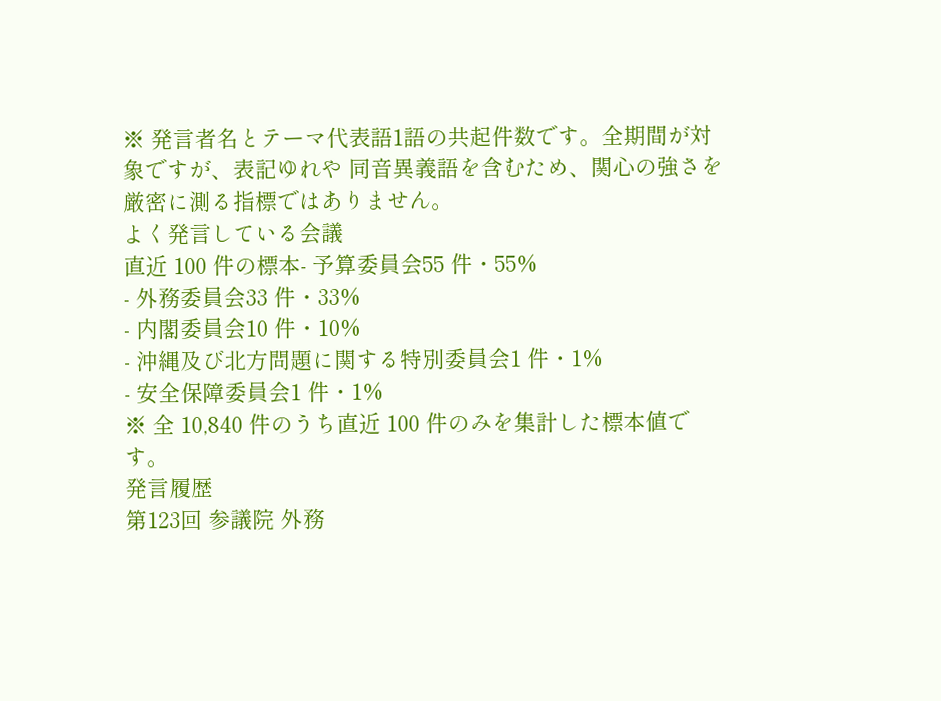※ 発言者名とテーマ代表語1語の共起件数です。全期間が対象ですが、表記ゆれや 同音異義語を含むため、関心の強さを厳密に測る指標ではありません。
よく発言している会議
直近 100 件の標本- 予算委員会55 件・55%
- 外務委員会33 件・33%
- 内閣委員会10 件・10%
- 沖縄及び北方問題に関する特別委員会1 件・1%
- 安全保障委員会1 件・1%
※ 全 10,840 件のうち直近 100 件のみを集計した標本値です。
発言履歴
第123回 参議院 外務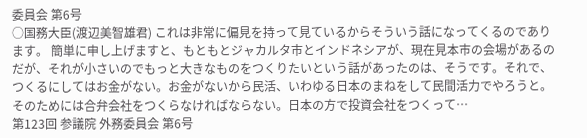委員会 第6号
○国務大臣(渡辺美智雄君) これは非常に偏見を持って見ているからそういう話になってくるのであります。 簡単に申し上げますと、もともとジャカルタ市とインドネシアが、現在見本市の会場があるのだが、それが小さいのでもっと大きなものをつくりたいという話があったのは、そうです。それで、つくるにしてはお金がない。お金がないから民活、いわゆる日本のまねをして民間活力でやろうと。そのためには合弁会社をつくらなければならない。日本の方で投資会社をつくって…
第123回 参議院 外務委員会 第6号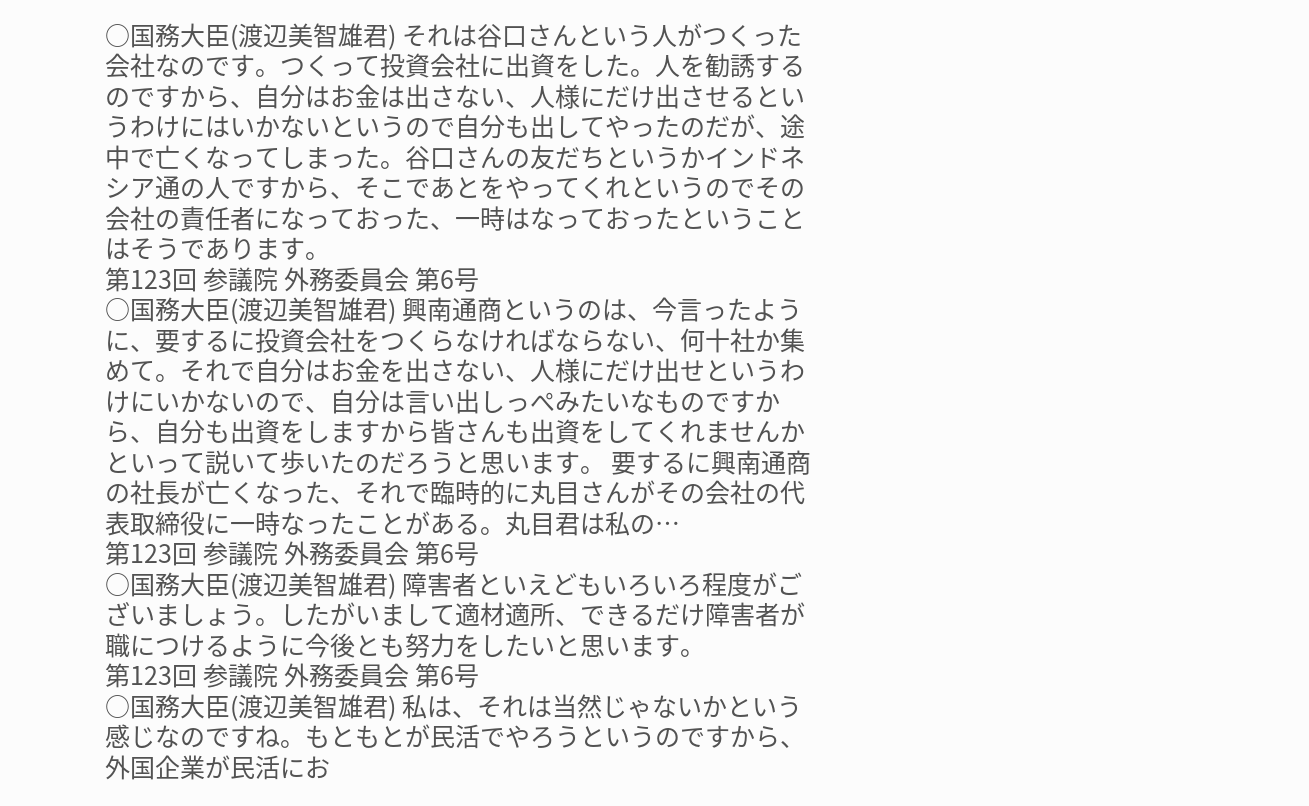○国務大臣(渡辺美智雄君) それは谷口さんという人がつくった会社なのです。つくって投資会社に出資をした。人を勧誘するのですから、自分はお金は出さない、人様にだけ出させるというわけにはいかないというので自分も出してやったのだが、途中で亡くなってしまった。谷口さんの友だちというかインドネシア通の人ですから、そこであとをやってくれというのでその会社の責任者になっておった、一時はなっておったということはそうであります。
第123回 参議院 外務委員会 第6号
○国務大臣(渡辺美智雄君) 興南通商というのは、今言ったように、要するに投資会社をつくらなければならない、何十社か集めて。それで自分はお金を出さない、人様にだけ出せというわけにいかないので、自分は言い出しっぺみたいなものですから、自分も出資をしますから皆さんも出資をしてくれませんかといって説いて歩いたのだろうと思います。 要するに興南通商の社長が亡くなった、それで臨時的に丸目さんがその会社の代表取締役に一時なったことがある。丸目君は私の…
第123回 参議院 外務委員会 第6号
○国務大臣(渡辺美智雄君) 障害者といえどもいろいろ程度がございましょう。したがいまして適材適所、できるだけ障害者が職につけるように今後とも努力をしたいと思います。
第123回 参議院 外務委員会 第6号
○国務大臣(渡辺美智雄君) 私は、それは当然じゃないかという感じなのですね。もともとが民活でやろうというのですから、外国企業が民活にお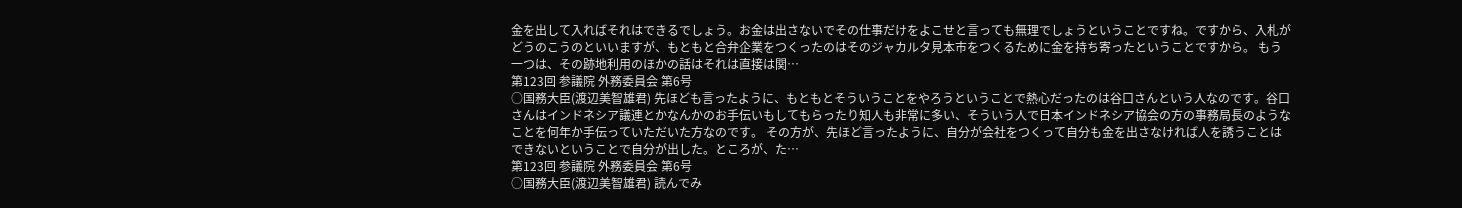金を出して入ればそれはできるでしょう。お金は出さないでその仕事だけをよこせと言っても無理でしょうということですね。ですから、入札がどうのこうのといいますが、もともと合弁企業をつくったのはそのジャカルタ見本市をつくるために金を持ち寄ったということですから。 もう一つは、その跡地利用のほかの話はそれは直接は関…
第123回 参議院 外務委員会 第6号
○国務大臣(渡辺美智雄君) 先ほども言ったように、もともとそういうことをやろうということで熱心だったのは谷口さんという人なのです。谷口さんはインドネシア議連とかなんかのお手伝いもしてもらったり知人も非常に多い、そういう人で日本インドネシア協会の方の事務局長のようなことを何年か手伝っていただいた方なのです。 その方が、先ほど言ったように、自分が会社をつくって自分も金を出さなければ人を誘うことはできないということで自分が出した。ところが、た…
第123回 参議院 外務委員会 第6号
○国務大臣(渡辺美智雄君) 読んでみ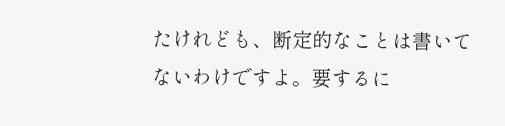たけれども、断定的なことは書いてないわけですよ。要するに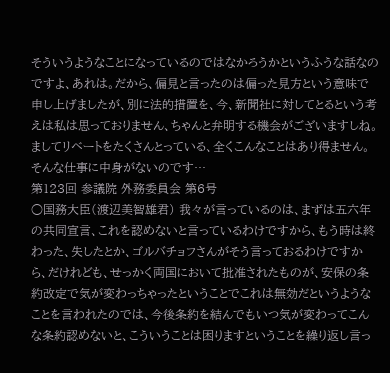そういうようなことになっているのではなかろうかというふうな話なのですよ、あれは。だから、偏見と言ったのは偏った見方という意味で申し上げましたが、別に法的措置を、今、新聞社に対してとるという考えは私は思っておりません、ちゃんと弁明する機会がございますしね。ましてリベートをたくさんとっている、全くこんなことはあり得ません。そんな仕事に中身がないのです…
第123回 参議院 外務委員会 第6号
○国務大臣(渡辺美智雄君) 我々が言っているのは、まずは五六年の共同宣言、これを認めないと言っているわけですから、もう時は終わった、失したとか、ゴルバチョフさんがそう言っておるわけですから、だけれども、せっかく両国において批准されたものが、安保の条約改定で気が変わっちゃったということでこれは無効だというようなことを言われたのでは、今後条約を結んでもいつ気が変わってこんな条約認めないと、こういうことは困りますということを繰り返し言っ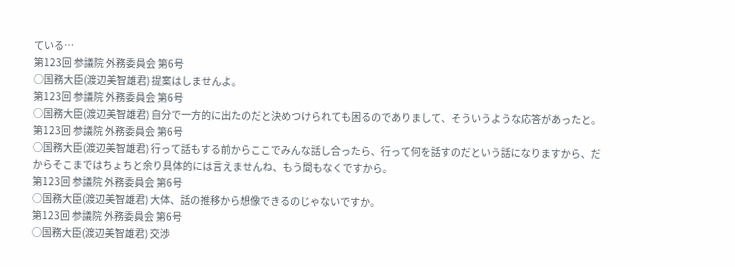ている…
第123回 参議院 外務委員会 第6号
○国務大臣(渡辺美智雄君) 提案はしませんよ。
第123回 参議院 外務委員会 第6号
○国務大臣(渡辺美智雄君) 自分で一方的に出たのだと決めつけられても困るのでありまして、そういうような応答があったと。
第123回 参議院 外務委員会 第6号
○国務大臣(渡辺美智雄君) 行って話もする前からここでみんな話し合ったら、行って何を話すのだという話になりますから、だからそこまではちょちと余り具体的には言えませんね、もう間もなくですから。
第123回 参議院 外務委員会 第6号
○国務大臣(渡辺美智雄君) 大体、話の推移から想像できるのじゃないですか。
第123回 参議院 外務委員会 第6号
○国務大臣(渡辺美智雄君) 交渉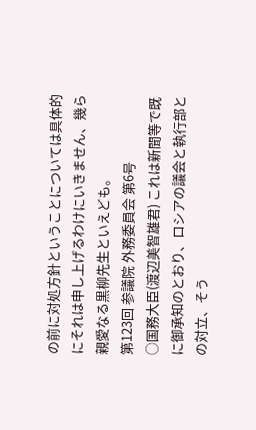の前に対処方針ということについては具体的にそれは申し上げるわけにいきません、幾ら親愛なる黒柳先生といえども。
第123回 参議院 外務委員会 第6号
○国務大臣(渡辺美智雄君) これは新聞等で既に御承知のとおり、ロシアの議会と執行部との対立、そう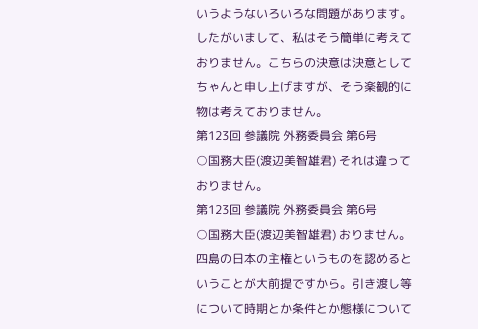いうようないろいろな問題があります。したがいまして、私はそう簡単に考えておりません。こちらの決意は決意としてちゃんと申し上げますが、そう楽観的に物は考えておりません。
第123回 参議院 外務委員会 第6号
○国務大臣(渡辺美智雄君) それは違っておりません。
第123回 参議院 外務委員会 第6号
○国務大臣(渡辺美智雄君) おりません。四島の日本の主権というものを認めるということが大前提ですから。引き渡し等について時期とか条件とか態様について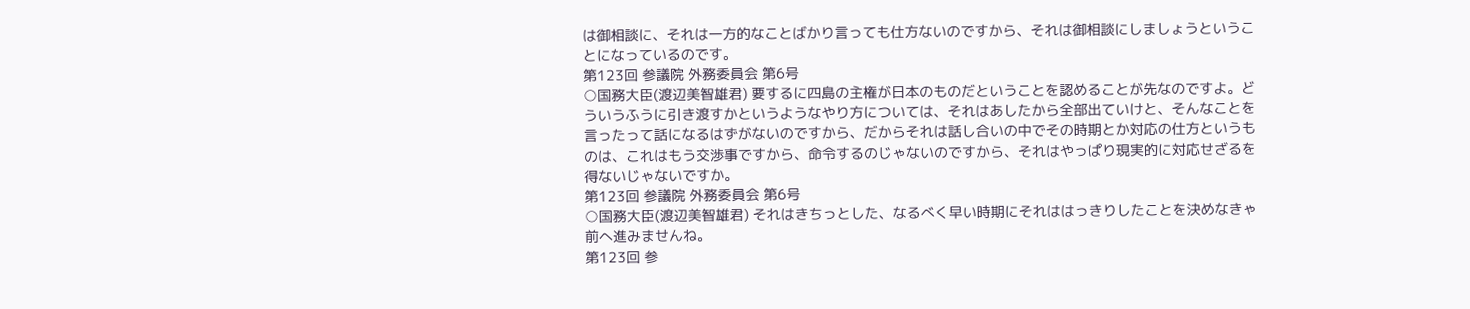は御相談に、それは一方的なことばかり言っても仕方ないのですから、それは御相談にしましょうということになっているのです。
第123回 参議院 外務委員会 第6号
○国務大臣(渡辺美智雄君) 要するに四島の主権が日本のものだということを認めることが先なのですよ。どういうふうに引き渡すかというようなやり方については、それはあしたから全部出ていけと、そんなことを言ったって話になるはずがないのですから、だからそれは話し合いの中でその時期とか対応の仕方というものは、これはもう交渉事ですから、命令するのじゃないのですから、それはやっぱり現実的に対応せざるを得ないじゃないですか。
第123回 参議院 外務委員会 第6号
○国務大臣(渡辺美智雄君) それはきちっとした、なるべく早い時期にそれははっきりしたことを決めなきゃ前へ進みませんね。
第123回 参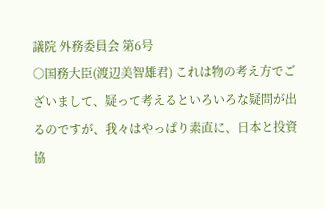議院 外務委員会 第6号
○国務大臣(渡辺美智雄君) これは物の考え方でございまして、疑って考えるといろいろな疑問が出るのですが、我々はやっぱり素直に、日本と投資協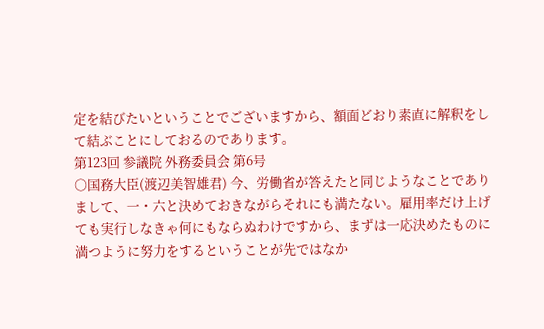定を結びたいということでございますから、額面どおり素直に解釈をして結ぶことにしておるのであります。
第123回 参議院 外務委員会 第6号
○国務大臣(渡辺美智雄君) 今、労働省が答えたと同じようなことでありまして、一・六と決めておきながらそれにも満たない。雇用率だけ上げても実行しなきゃ何にもならぬわけですから、まずは一応決めたものに満つように努力をするということが先ではなか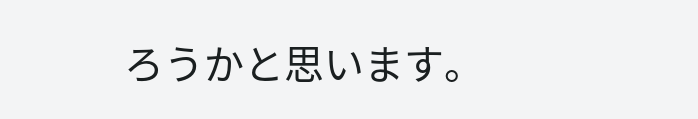ろうかと思います。